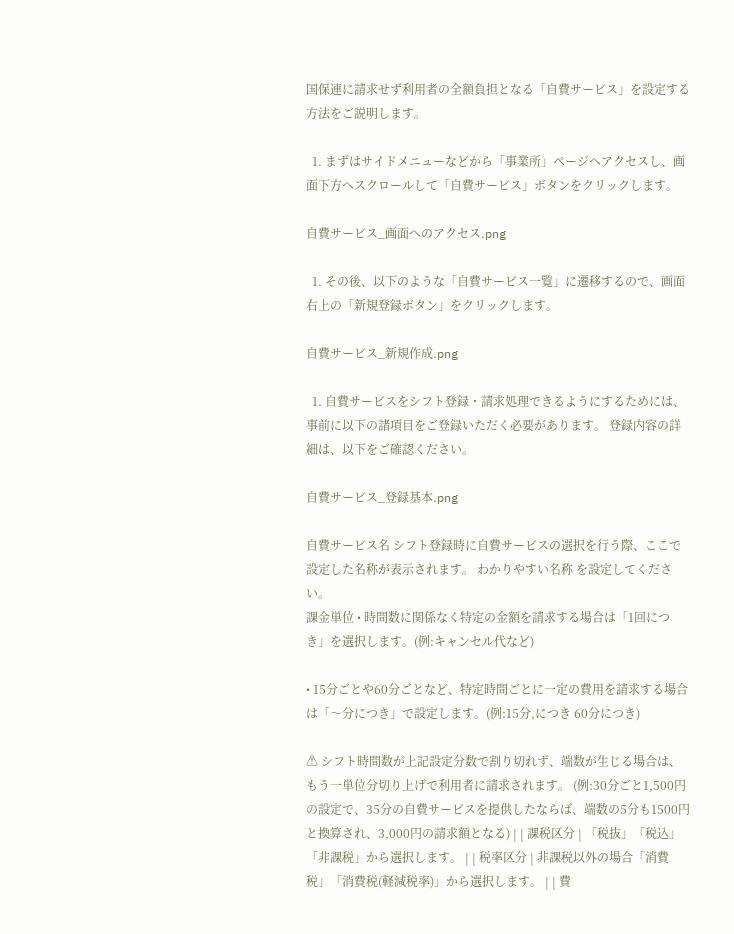国保連に請求せず利用者の全額負担となる「自費サービス」を設定する方法をご説明します。

  1. まずはサイドメニューなどから「事業所」ページへアクセスし、画面下方へスクロールして「自費サービス」ボタンをクリックします。

自費サービス_画面へのアクセス.png

  1. その後、以下のような「自費サービス一覧」に遷移するので、画面右上の「新規登録ボタン」をクリックします。

自費サービス_新規作成.png

  1. 自費サービスをシフト登録・請求処理できるようにするためには、事前に以下の諸項目をご登録いただく必要があります。 登録内容の詳細は、以下をご確認ください。

自費サービス_登録基本.png

自費サービス名 シフト登録時に自費サービスの選択を行う際、ここで設定した名称が表示されます。 わかりやすい名称 を設定してください。
課金単位 • 時間数に関係なく特定の金額を請求する場合は「1回につき」を選択します。(例:キャンセル代など)

• 15分ごとや60分ごとなど、特定時間ごとに一定の費用を請求する場合は「〜分につき」で設定します。(例:15分,につき 60分につき)

⚠ シフト時間数が上記設定分数で割り切れず、端数が生じる場合は、もう一単位分切り上げで利用者に請求されます。 (例:30分ごと1,500円の設定で、35分の自費サービスを提供したならば、端数の5分も1500円と換算され、3,000円の請求額となる) | | 課税区分 | 「税抜」「税込」「非課税」から選択します。 | | 税率区分 | 非課税以外の場合「消費税」「消費税(軽減税率)」から選択します。 | | 費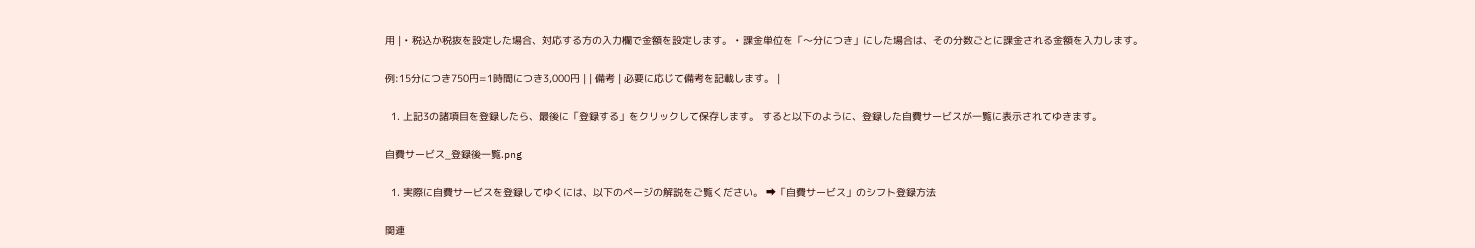用 | • 税込か税抜を設定した場合、対応する方の入力欄で金額を設定します。 • 課金単位を「〜分につき」にした場合は、その分数ごとに課金される金額を入力します。

例:15分につき750円=1時間につき3,000円 | | 備考 | 必要に応じて備考を記載します。 |

  1. 上記3の諸項目を登録したら、最後に「登録する」をクリックして保存します。 すると以下のように、登録した自費サービスが一覧に表示されてゆきます。

自費サービス_登録後一覧.png

  1. 実際に自費サービスを登録してゆくには、以下のページの解説をご覧ください。 ➡「自費サービス」のシフト登録方法

関連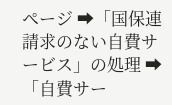ページ ➡「国保連請求のない自費サービス」の処理 ➡「自費サー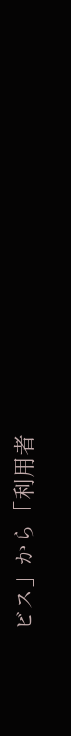ビス」から「利用者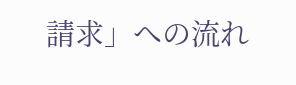請求」への流れ